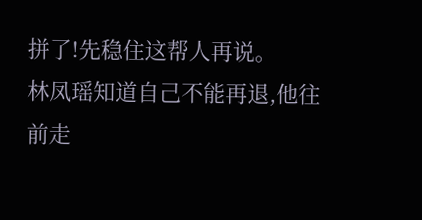拼了!先稳住这帮人再说。
林凤瑶知道自己不能再退,他往前走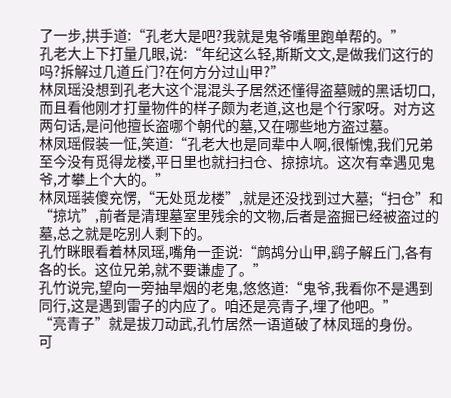了一步,拱手道:“孔老大是吧?我就是鬼爷嘴里跑单帮的。”
孔老大上下打量几眼,说:“年纪这么轻,斯斯文文,是做我们这行的吗?拆解过几道丘门?在何方分过山甲?”
林凤瑶没想到孔老大这个混混头子居然还懂得盗墓贼的黑话切口,而且看他刚才打量物件的样子颇为老道,这也是个行家呀。对方这两句话,是问他擅长盗哪个朝代的墓,又在哪些地方盗过墓。
林凤瑶假装一怔,笑道:“孔老大也是同辈中人啊,很惭愧,我们兄弟至今没有觅得龙楼,平日里也就扫扫仓、掠掠坑。这次有幸遇见鬼爷,才攀上个大的。”
林凤瑶装傻充愣,“无处觅龙楼”,就是还没找到过大墓;“扫仓”和“掠坑”,前者是清理墓室里残余的文物,后者是盗掘已经被盗过的墓,总之就是吃别人剩下的。
孔竹眯眼看着林凤瑶,嘴角一歪说:“鹧鸪分山甲,鹞子解丘门,各有各的长。这位兄弟,就不要谦虚了。”
孔竹说完,望向一旁抽旱烟的老鬼,悠悠道:“鬼爷,我看你不是遇到同行,这是遇到雷子的内应了。咱还是亮青子,埋了他吧。”
“亮青子”就是拔刀动武,孔竹居然一语道破了林凤瑶的身份。
可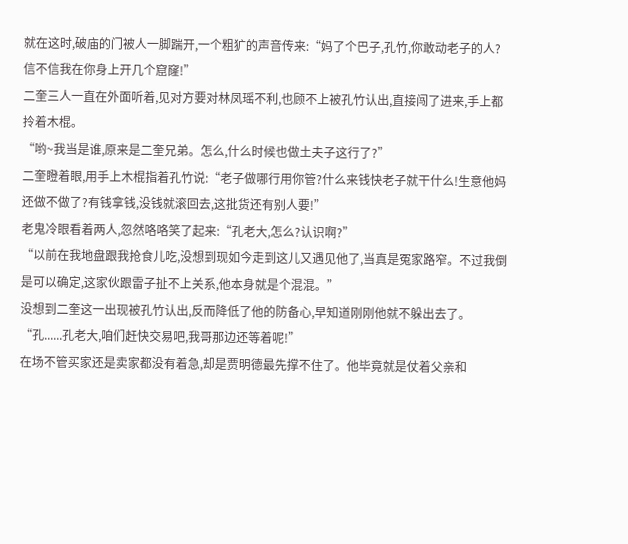就在这时,破庙的门被人一脚踹开,一个粗犷的声音传来:“妈了个巴子,孔竹,你敢动老子的人?信不信我在你身上开几个窟窿!”
二奎三人一直在外面听着,见对方要对林凤瑶不利,也顾不上被孔竹认出,直接闯了进来,手上都拎着木棍。
“哟~我当是谁,原来是二奎兄弟。怎么,什么时候也做土夫子这行了?”
二奎瞪着眼,用手上木棍指着孔竹说:“老子做哪行用你管?什么来钱快老子就干什么!生意他妈还做不做了?有钱拿钱,没钱就滚回去,这批货还有别人要!”
老鬼冷眼看着两人,忽然咯咯笑了起来:“孔老大,怎么?认识啊?”
“以前在我地盘跟我抢食儿吃,没想到现如今走到这儿又遇见他了,当真是冤家路窄。不过我倒是可以确定,这家伙跟雷子扯不上关系,他本身就是个混混。”
没想到二奎这一出现被孔竹认出,反而降低了他的防备心,早知道刚刚他就不躲出去了。
“孔......孔老大,咱们赶快交易吧,我哥那边还等着呢!”
在场不管买家还是卖家都没有着急,却是贾明德最先撑不住了。他毕竟就是仗着父亲和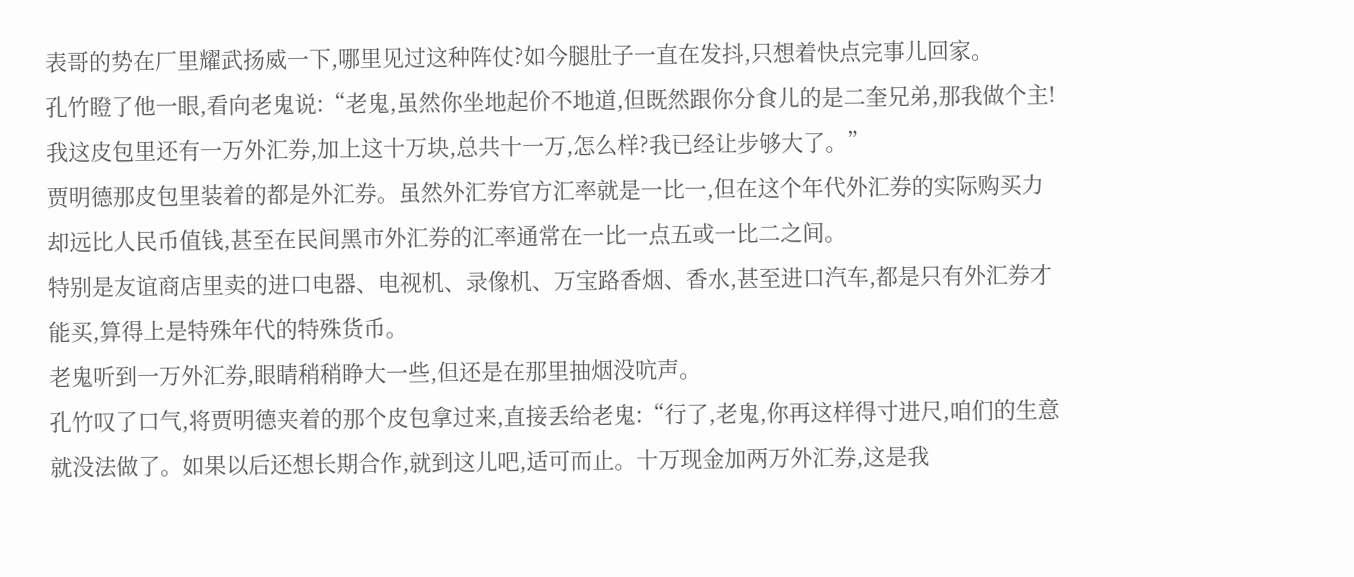表哥的势在厂里耀武扬威一下,哪里见过这种阵仗?如今腿肚子一直在发抖,只想着快点完事儿回家。
孔竹瞪了他一眼,看向老鬼说:“老鬼,虽然你坐地起价不地道,但既然跟你分食儿的是二奎兄弟,那我做个主!我这皮包里还有一万外汇券,加上这十万块,总共十一万,怎么样?我已经让步够大了。”
贾明德那皮包里装着的都是外汇券。虽然外汇券官方汇率就是一比一,但在这个年代外汇券的实际购买力却远比人民币值钱,甚至在民间黑市外汇券的汇率通常在一比一点五或一比二之间。
特别是友谊商店里卖的进口电器、电视机、录像机、万宝路香烟、香水,甚至进口汽车,都是只有外汇券才能买,算得上是特殊年代的特殊货币。
老鬼听到一万外汇券,眼睛稍稍睁大一些,但还是在那里抽烟没吭声。
孔竹叹了口气,将贾明德夹着的那个皮包拿过来,直接丢给老鬼:“行了,老鬼,你再这样得寸进尺,咱们的生意就没法做了。如果以后还想长期合作,就到这儿吧,适可而止。十万现金加两万外汇券,这是我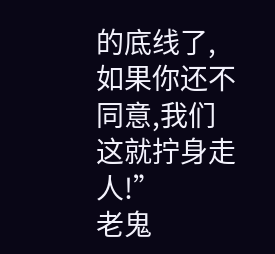的底线了,如果你还不同意,我们这就拧身走人!”
老鬼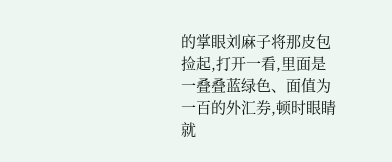的掌眼刘麻子将那皮包捡起,打开一看,里面是一叠叠蓝绿色、面值为一百的外汇券,顿时眼睛就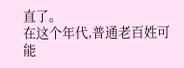直了。
在这个年代,普通老百姓可能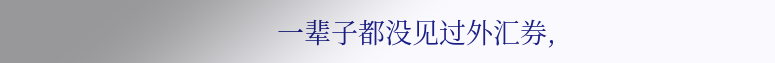一辈子都没见过外汇券,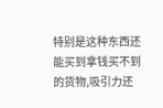特别是这种东西还能买到拿钱买不到的货物,吸引力还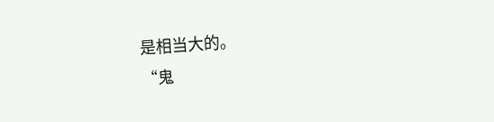是相当大的。
“鬼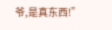爷,是真东西!”